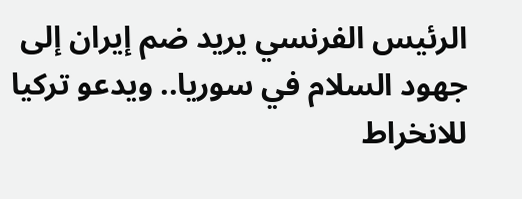الرئيس الفرنسي يريد ضم إيران إلى جهود السلام في سوريا.. ويدعو تركيا للانخراط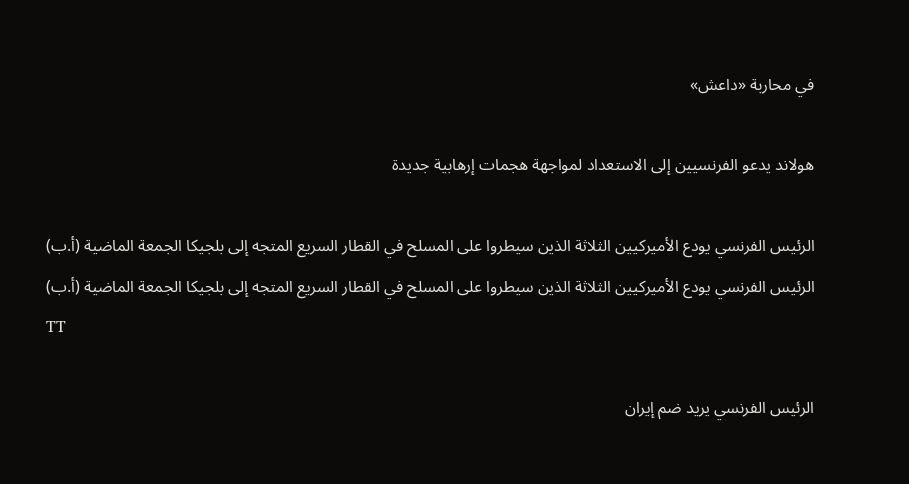في محاربة «داعش»

هولاند يدعو الفرنسيين إلى الاستعداد لمواجهة هجمات إرهابية جديدة

الرئيس الفرنسي يودع الأميركيين الثلاثة الذين سيطروا على المسلح في القطار السريع المتجه إلى بلجيكا الجمعة الماضية (أ.ب)
الرئيس الفرنسي يودع الأميركيين الثلاثة الذين سيطروا على المسلح في القطار السريع المتجه إلى بلجيكا الجمعة الماضية (أ.ب)
TT

الرئيس الفرنسي يريد ضم إيران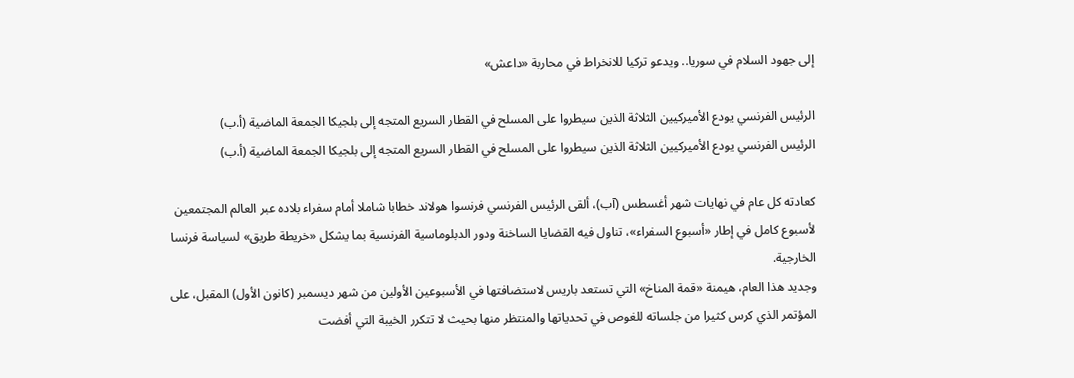إلى جهود السلام في سوريا.. ويدعو تركيا للانخراط في محاربة «داعش»

الرئيس الفرنسي يودع الأميركيين الثلاثة الذين سيطروا على المسلح في القطار السريع المتجه إلى بلجيكا الجمعة الماضية (أ.ب)
الرئيس الفرنسي يودع الأميركيين الثلاثة الذين سيطروا على المسلح في القطار السريع المتجه إلى بلجيكا الجمعة الماضية (أ.ب)

كعادته كل عام في نهايات شهر أغسطس (آب)، ألقى الرئيس الفرنسي فرنسوا هولاند خطابا شاملا أمام سفراء بلاده عبر العالم المجتمعين لأسبوع كامل في إطار «أسبوع السفراء»، تناول فيه القضايا الساخنة ودور الدبلوماسية الفرنسية بما يشكل «خريطة طريق» لسياسة فرنسا الخارجية.
وجديد هذا العام، هيمنة «قمة المناخ» التي تستعد باريس لاستضافتها في الأسبوعين الأولين من شهر ديسمبر (كانون الأول) المقبل، على المؤتمر الذي كرس كثيرا من جلساته للغوص في تحدياتها والمنتظر منها بحيث لا تتكرر الخيبة التي أفضت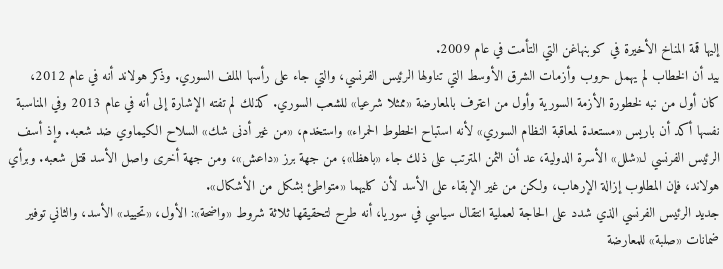إليها قمة المناخ الأخيرة في كوبنهاغن التي التأمت في عام 2009.
بيد أن الخطاب لم يهمل حروب وأزمات الشرق الأوسط التي تناولها الرئيس الفرنسي، والتي جاء على رأسها الملف السوري. وذكر هولاند أنه في عام 2012، كان أول من نبه لخطورة الأزمة السورية وأول من اعترف بالمعارضة «ممثلا شرعيا» للشعب السوري. كذلك لم تفته الإشارة إلى أنه في عام 2013 وفي المناسبة نفسها أكد أن باريس «مستعدة لمعاقبة النظام السوري» لأنه استباح الخطوط الحمراء» واستخدم، «من غير أدنى شك» السلاح الكيماوي ضد شعبه. وإذ أسف الرئيس الفرنسي لـ«شلل» الأسرة الدولية، عد أن الثمن المترتب على ذلك جاء «باهظا»؛ من جهة برز «داعش»، ومن جهة أخرى واصل الأسد قتل شعبه. وبرأي هولاند، فإن المطلوب إزالة الإرهاب، ولكن من غير الإبقاء على الأسد لأن كليهما «متواطئ بشكل من الأشكال».
جديد الرئيس الفرنسي الذي شدد على الحاجة لعملية انتقال سياسي في سوريا، أنه طرح لتحقيقها ثلاثة شروط «واضحة»: الأول، «تحييد» الأسد، والثاني توفير ضمانات «صلبة» للمعارضة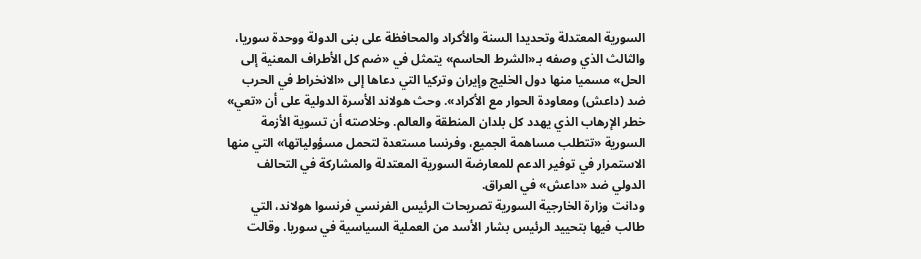السورية المعتدلة وتحديدا السنة والأكراد والمحافظة على بنى الدولة ووحدة سوريا، والثالث الذي وصفه بـ«الشرط الحاسم» يتمثل في «ضم كل الأطراف المعنية إلى الحل» مسميا منها دول الخليج وإيران وتركيا التي دعاها إلى «الانخراط في الحرب ضد (داعش) ومعاودة الحوار مع الأكراد». وحث هولاند الأسرة الدولية على أن «تعي» خطر الإرهاب الذي يهدد كل بلدان المنطقة والعالم. وخلاصته أن تسوية الأزمة السورية «تتطلب مساهمة الجميع، وفرنسا مستعدة لتحمل مسؤولياتها» التي منها الاستمرار في توفير الدعم للمعارضة السورية المعتدلة والمشاركة في التحالف الدولي ضد «داعش» في العراق.
ودانت وزارة الخارجية السورية تصريحات الرئيس الفرنسي فرنسوا هولاند، التي طالب فيها بتحييد الرئيس بشار الأسد من العملية السياسية في سوريا. وقالت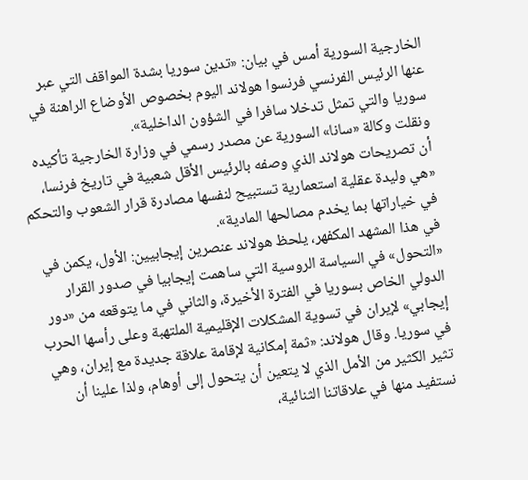الخارجية السورية أمس في بيان: «تدين سوريا بشدة المواقف التي عبر عنها الرئيس الفرنسي فرنسوا هولاند اليوم بخصوص الأوضاع الراهنة في سوريا والتي تمثل تدخلا سافرا في الشؤون الداخلية».
ونقلت وكالة «سانا» السورية عن مصدر رسمي في وزارة الخارجية تأكيده أن تصريحات هولاند الذي وصفه بالرئيس الأقل شعبية في تاريخ فرنسا، «هي وليدة عقلية استعمارية تستبيح لنفسها مصادرة قرار الشعوب والتحكم في خياراتها بما يخدم مصالحها المادية».
في هذا المشهد المكفهر، يلحظ هولاند عنصرين إيجابيين: الأول، يكمن في «التحول» في السياسة الروسية التي ساهمت إيجابيا في صدور القرار الدولي الخاص بسوريا في الفترة الأخيرة، والثاني في ما يتوقعه من «دور إيجابي» لإيران في تسوية المشكلات الإقليمية الملتهبة وعلى رأسها الحرب في سوريا. وقال هولاند: «ثمة إمكانية لإقامة علاقة جديدة مع إيران، وهي تثير الكثير من الأمل الذي لا يتعين أن يتحول إلى أوهام، ولذا علينا أن نستفيد منها في علاقاتنا الثنائية،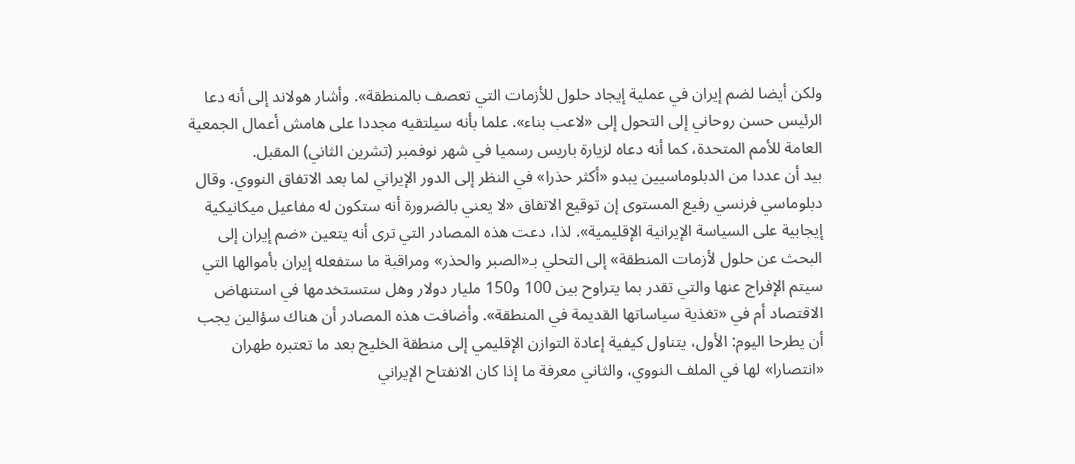ولكن أيضا لضم إيران في عملية إيجاد حلول للأزمات التي تعصف بالمنطقة». وأشار هولاند إلى أنه دعا الرئيس حسن روحاني إلى التحول إلى «لاعب بناء». علما بأنه سيلتقيه مجددا على هامش أعمال الجمعية العامة للأمم المتحدة، كما أنه دعاه لزيارة باريس رسميا في شهر نوفمبر (تشرين الثاني) المقبل.
بيد أن عددا من الدبلوماسيين يبدو «أكثر حذرا» في النظر إلى الدور الإيراني لما بعد الاتفاق النووي. وقال دبلوماسي فرنسي رفيع المستوى إن توقيع الاتفاق «لا يعني بالضرورة أنه ستكون له مفاعيل ميكانيكية إيجابية على السياسة الإيرانية الإقليمية». لذا، دعت هذه المصادر التي ترى أنه يتعين «ضم إيران إلى البحث عن حلول لأزمات المنطقة» إلى التحلي بـ«الصبر والحذر» ومراقبة ما ستفعله إيران بأموالها التي سيتم الإفراج عنها والتي تقدر بما يتراوح بين 100 و150 مليار دولار وهل ستستخدمها في استنهاض الاقتصاد أم في «تغذية سياساتها القديمة في المنطقة». وأضافت هذه المصادر أن هناك سؤالين يجب أن يطرحا اليوم: الأول، يتناول كيفية إعادة التوازن الإقليمي إلى منطقة الخليج بعد ما تعتبره طهران «انتصارا» لها في الملف النووي، والثاني معرفة ما إذا كان الانفتاح الإيراني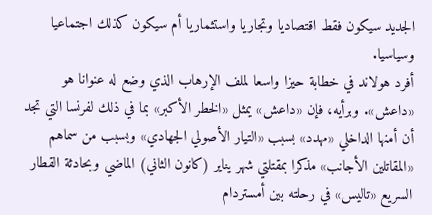الجديد سيكون فقط اقتصاديا وتجاريا واستثماريا أم سيكون كذلك اجتماعيا وسياسيا.
أفرد هولاند في خطابة حيزا واسعا لملف الإرهاب الذي وضع له عنوانا هو «داعش». وبرأيه، فإن «داعش» يمثل «الخطر الأكبر» بما في ذلك لفرنسا التي تجد أن أمنها الداخلي «مهدد» بسبب «التيار الأصولي الجهادي» وبسبب من سماهم «المقاتلين الأجانب» مذكرا بمقتلتي شهر يناير (كانون الثاني) الماضي وبحادثة القطار السريع «تاليس» في رحلته بين أمستردام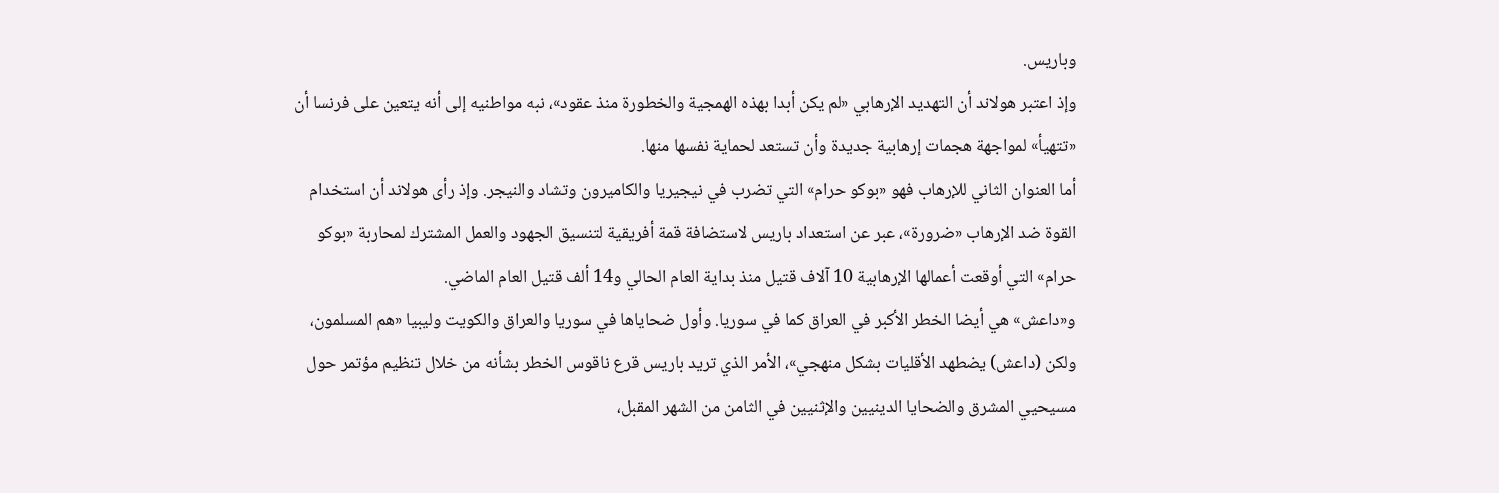وباريس.
وإذ اعتبر هولاند أن التهديد الإرهابي «لم يكن أبدا بهذه الهمجية والخطورة منذ عقود»، نبه مواطنيه إلى أنه يتعين على فرنسا أن «تتهيأ» لمواجهة هجمات إرهابية جديدة وأن تستعد لحماية نفسها منها.
أما العنوان الثاني للإرهاب فهو «بوكو حرام» التي تضرب في نيجيريا والكاميرون وتشاد والنيجر. وإذ رأى هولاند أن استخدام القوة ضد الإرهاب «ضرورة»، عبر عن استعداد باريس لاستضافة قمة أفريقية لتنسيق الجهود والعمل المشترك لمحاربة «بوكو حرام» التي أوقعت أعمالها الإرهابية 10 آلاف قتيل منذ بداية العام الحالي و14 ألف قتيل العام الماضي.
و«داعش» هي أيضا الخطر الأكبر في العراق كما في سوريا. وأول ضحاياها في سوريا والعراق والكويت وليبيا «هم المسلمون، ولكن (داعش) يضطهد الأقليات بشكل منهجي»، الأمر الذي تريد باريس قرع ناقوس الخطر بشأنه من خلال تنظيم مؤتمر حول مسيحيي المشرق والضحايا الدينيين والإثنيين في الثامن من الشهر المقبل،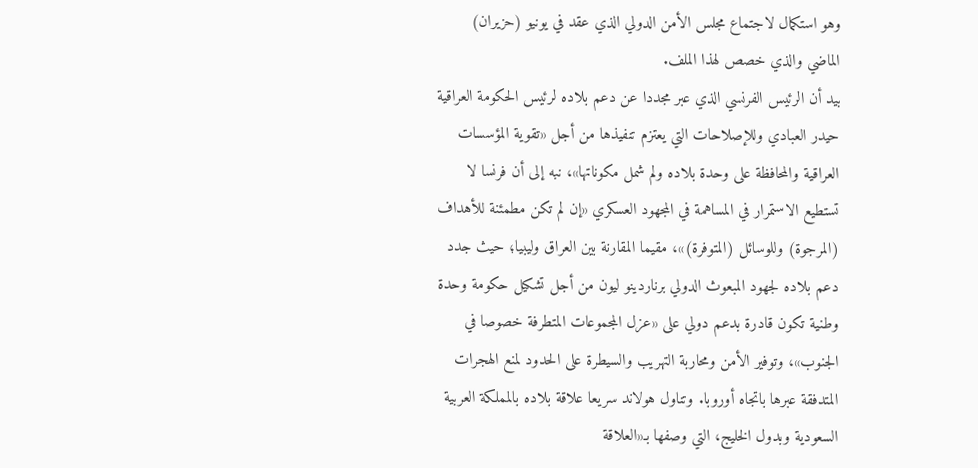وهو استكمال لاجتماع مجلس الأمن الدولي الذي عقد في يونيو (حزيران) الماضي والذي خصص لهذا الملف.
بيد أن الرئيس الفرنسي الذي عبر مجددا عن دعم بلاده لرئيس الحكومة العراقية حيدر العبادي وللإصلاحات التي يعتزم تنفيذها من أجل «تقوية المؤسسات العراقية والمحافظة على وحدة بلاده ولم شمل مكوناتها»، نبه إلى أن فرنسا لا تستطيع الاستمرار في المساهمة في المجهود العسكري «إن لم تكن مطمئنة للأهداف (المرجوة) وللوسائل (المتوفرة)»، مقيما المقارنة بين العراق وليبيا؛ حيث جدد دعم بلاده لجهود المبعوث الدولي برناردينو ليون من أجل تشكيل حكومة وحدة وطنية تكون قادرة بدعم دولي على «عزل المجموعات المتطرفة خصوصا في الجنوب»، وتوفير الأمن ومحاربة التهريب والسيطرة على الحدود لمنع الهجرات المتدفقة عبرها باتجاه أوروبا. وتناول هولاند سريعا علاقة بلاده بالمملكة العربية السعودية وبدول الخليج، التي وصفها بـ«العلاقة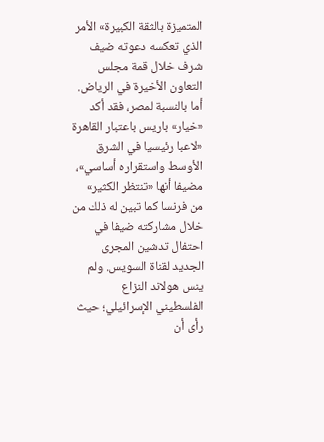المتميزة بالثقة الكبيرة» الأمر الذي تعكسه دعوته ضيف شرف خلال قمة مجلس التعاون الأخيرة في الرياض.
أما بالنسبة لمصر، فقد أكد «خيار» باريس باعتبار القاهرة «لاعبا رئيسيا في الشرق الأوسط واستقراره أساسي»، مضيفا أنها «تنتظر الكثير» من فرنسا كما تبين له ذلك من خلال مشاركته ضيفا في احتفال تدشين المجرى الجديد لقناة السويس. ولم ينس هولاند النزاع الفلسطيني الإسرائيلي؛ حيث رأى أن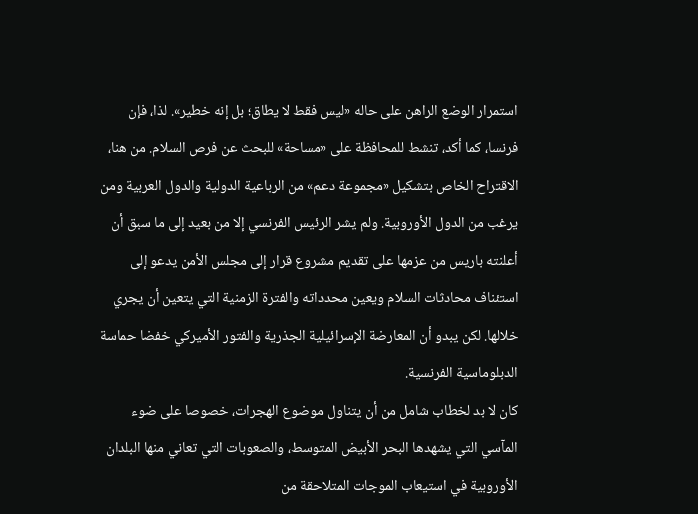استمرار الوضع الراهن على حاله «ليس فقط لا يطاق؛ بل إنه خطير». لذا، فإن فرنسا، كما أكد، تنشط للمحافظة على «مساحة» للبحث عن فرص السلام. من هنا، الاقتراح الخاص بتشكيل «مجموعة دعم» من الرباعية الدولية والدول العربية ومن يرغب من الدول الأوروبية. ولم يشر الرئيس الفرنسي إلا من بعيد إلى ما سبق أن أعلنته باريس من عزمها على تقديم مشروع قرار إلى مجلس الأمن يدعو إلى استئناف محادثات السلام ويعين محدداته والفترة الزمنية التي يتعين أن يجري خلالها. لكن يبدو أن المعارضة الإسرائيلية الجذرية والفتور الأميركي خفضا حماسة الدبلوماسية الفرنسية.
كان لا بد لخطاب شامل من أن يتناول موضوع الهجرات، خصوصا على ضوء المآسي التي يشهدها البحر الأبيض المتوسط، والصعوبات التي تعاني منها البلدان الأوروبية في استيعاب الموجات المتلاحقة من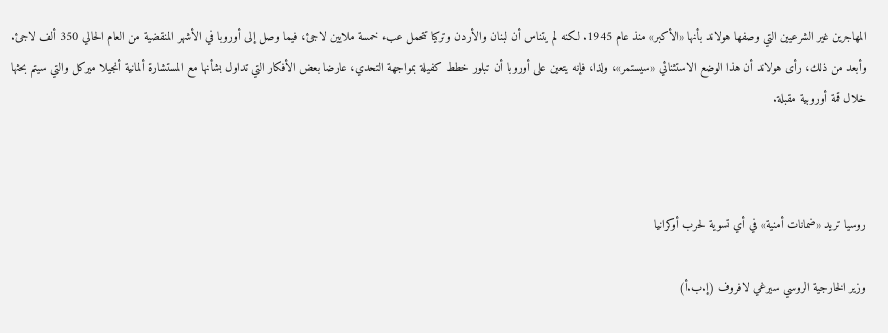المهاجرين غير الشرعيين التي وصفها هولاند بأنها «الأكبر» منذ عام 1945. لكنه لم يتناس أن لبنان والأردن وتركيا تتحمل عبء خمسة ملايين لاجئ، فيما وصل إلى أوروبا في الأشهر المنقضية من العام الحالي 350 ألف لاجئ. وأبعد من ذلك، رأى هولاند أن هذا الوضع الاستثنائي «سيستمر»، ولذا، فإنه يتعين على أوروبا أن تبلور خطط كفيلة بمواجهة التحدي، عارضا بعض الأفكار التي تداول بشأنها مع المستشارة ألمانية أنجيلا ميركل والتي سيتم بحثها خلال قمة أوروبية مقبلة.



روسيا تريد «ضمانات أمنية» في أي تسوية لحرب أوكرانيا

وزير الخارجية الروسي سيرغي لافروف (إ.ب.أ)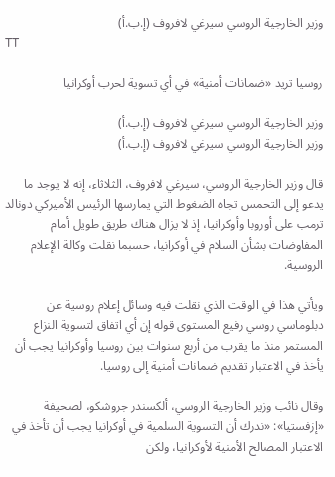وزير الخارجية الروسي سيرغي لافروف (إ.ب.أ)
TT

روسيا تريد «ضمانات أمنية» في أي تسوية لحرب أوكرانيا

وزير الخارجية الروسي سيرغي لافروف (إ.ب.أ)
وزير الخارجية الروسي سيرغي لافروف (إ.ب.أ)

قال وزير الخارجية الروسي، سيرغي لافروف، الثلاثاء، إنه لا يوجد ما يدعو إلى التحمس تجاه الضغوط التي يمارسها الرئيس الأميركي دونالد ترمب على أوروبا وأوكرانيا، إذ لا يزال هناك طريق طويل أمام المفاوضات بشأن السلام في أوكرانيا، حسبما نقلت وكالة الإعلام الروسية.

ويأتي هذا في الوقت الذي نقلت فيه وسائل إعلام روسية عن دبلوماسي روسي رفيع المستوى قوله إن أي اتفاق لتسوية النزاع المستمر منذ ما يقرب من أربع سنوات بين روسيا وأوكرانيا يجب أن يأخذ في الاعتبار تقديم ضمانات أمنية إلى روسيا.

وقال نائب وزير الخارجية الروسي، ألكسندر جروشكو، لصحيفة «إزفستيا»: «ندرك أن التسوية السلمية في أوكرانيا يجب أن تأخذ في الاعتبار المصالح الأمنية لأوكرانيا، ولكن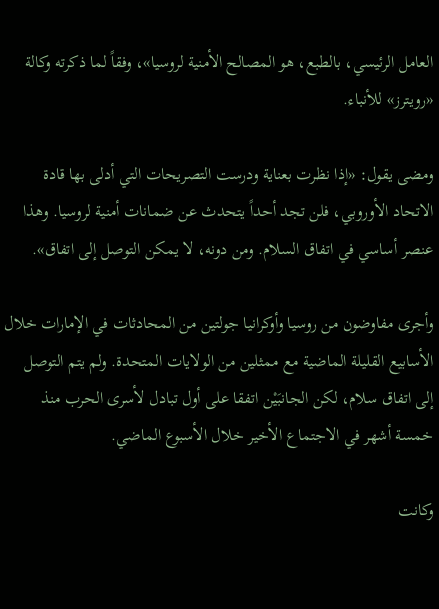العامل الرئيسي، ‌بالطبع، هو المصالح ‌الأمنية لروسيا»، وفقاً لما ذكرته وكالة «رويترز» للأنباء.

ومضى يقول: «إذا ‌نظرت بعناية ودرست ‌التصريحات التي أدلى بها قادة الاتحاد الأوروبي، فلن تجد أحداً يتحدث عن ضمانات أمنية لروسيا. وهذا عنصر أساسي في اتفاق السلام. ومن دونه، لا يمكن التوصل إلى اتفاق».

وأجرى مفاوضون من روسيا وأوكرانيا جولتين من المحادثات في الإمارات خلال الأسابيع القليلة الماضية مع ممثلين من الولايات المتحدة. ولم يتم التوصل إلى اتفاق ‌سلام، لكن الجانبَيْن اتفقا على أول تبادل لأسرى الحرب منذ خمسة أشهر في الاجتماع الأخير خلال الأسبوع الماضي.

وكانت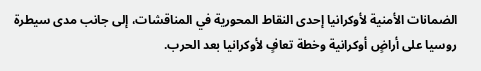الضمانات الأمنية لأوكرانيا إحدى النقاط المحورية في المناقشات، إلى جانب مدى سيطرة روسيا على أراضٍ أوكرانية وخطة تعافٍ لأوكرانيا بعد الحرب.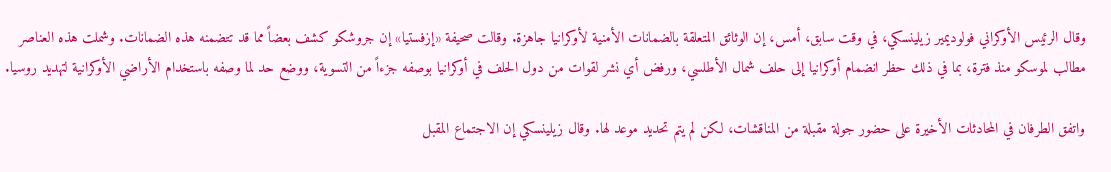وقال الرئيس الأوكراني فولوديمير زيلينسكي، في وقت سابق، أمس، إن الوثائق المتعلقة بالضمانات الأمنية لأوكرانيا جاهزة. وقالت صحيفة «إزفستيا» إن جروشكو كشف بعضاً مما قد تتضمنه هذه الضمانات. وشملت هذه العناصر مطالب لموسكو منذ فترة، بما في ذلك حظر انضمام أوكرانيا إلى حلف شمال الأطلسي، ورفض أي نشر لقوات من دول الحلف في أوكرانيا بوصفه جزءاً من التسوية، ووضع حد لما وصفه باستخدام الأراضي الأوكرانية لتهديد روسيا.

واتفق الطرفان في المحادثات الأخيرة على حضور جولة مقبلة من المناقشات، لكن لم ‌يتم تحديد موعد لها. وقال زيلينسكي إن الاجتماع المقبل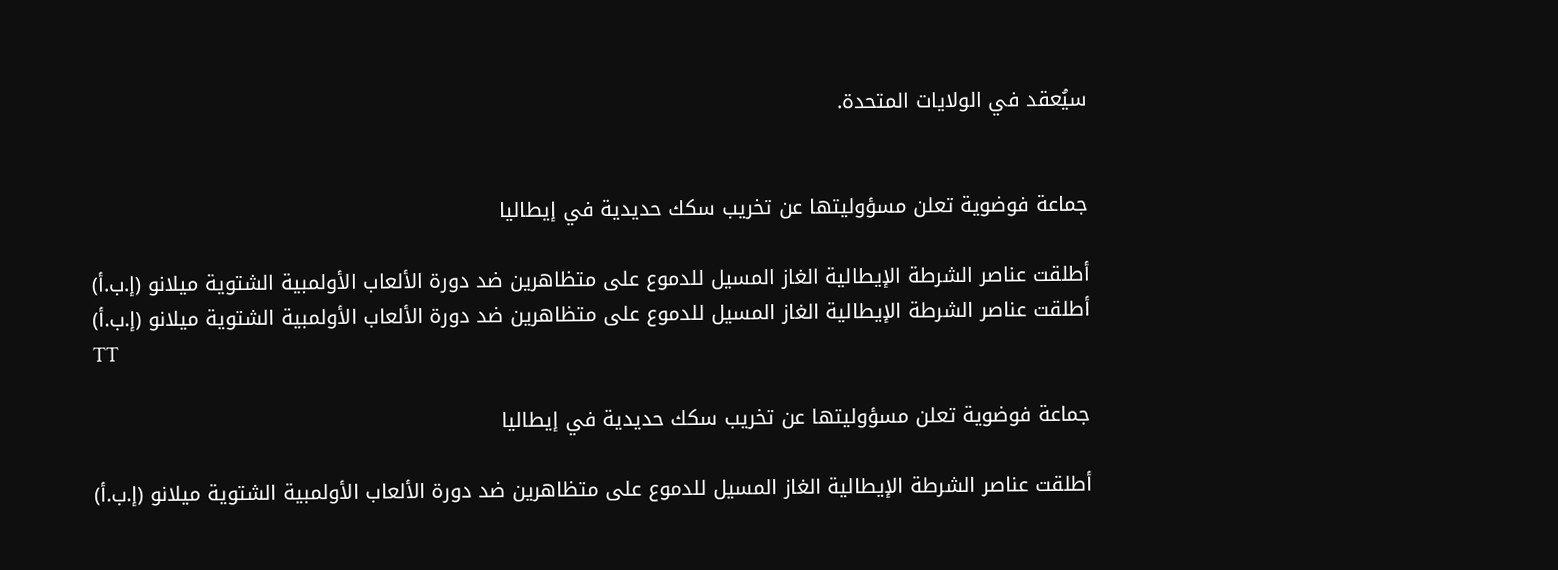سيُعقد في الولايات المتحدة.


جماعة فوضوية تعلن مسؤوليتها عن تخريب سكك حديدية في إيطاليا

أطلقت عناصر الشرطة الإيطالية الغاز المسيل للدموع على متظاهرين ضد دورة الألعاب الأولمبية الشتوية ميلانو (إ.ب.أ)
أطلقت عناصر الشرطة الإيطالية الغاز المسيل للدموع على متظاهرين ضد دورة الألعاب الأولمبية الشتوية ميلانو (إ.ب.أ)
TT

جماعة فوضوية تعلن مسؤوليتها عن تخريب سكك حديدية في إيطاليا

أطلقت عناصر الشرطة الإيطالية الغاز المسيل للدموع على متظاهرين ضد دورة الألعاب الأولمبية الشتوية ميلانو (إ.ب.أ)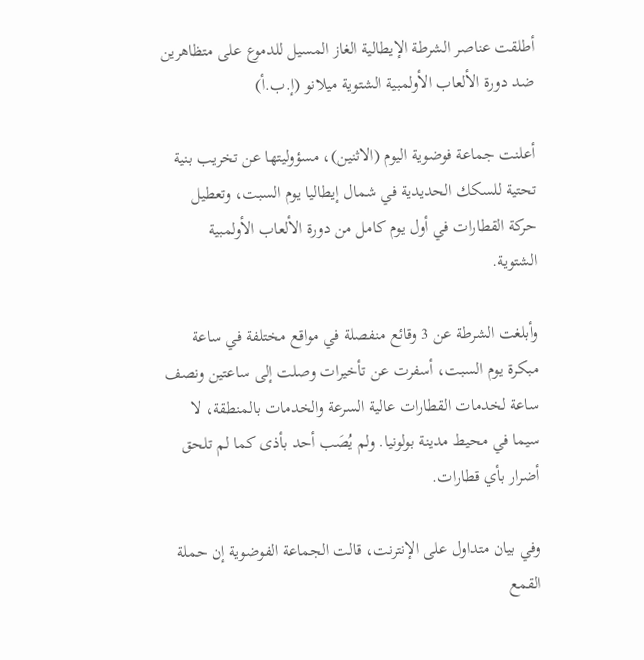أطلقت عناصر الشرطة الإيطالية الغاز المسيل للدموع على متظاهرين ضد دورة الألعاب الأولمبية الشتوية ميلانو (إ.ب.أ)

أعلنت جماعة فوضوية اليوم (الاثنين)، مسؤوليتها عن تخريب بنية تحتية للسكك الحديدية في شمال إيطاليا يوم السبت، وتعطيل حركة القطارات في أول يوم كامل من دورة الألعاب الأولمبية الشتوية.

وأبلغت الشرطة عن 3 وقائع منفصلة في مواقع مختلفة في ساعة مبكرة يوم السبت، أسفرت عن تأخيرات وصلت إلى ساعتين ونصف ساعة لخدمات القطارات عالية السرعة والخدمات بالمنطقة، لا سيما في محيط مدينة بولونيا. ولم يُصَب أحد بأذى كما لم تلحق أضرار بأي قطارات.

وفي بيان متداول على الإنترنت، قالت الجماعة الفوضوية إن حملة القمع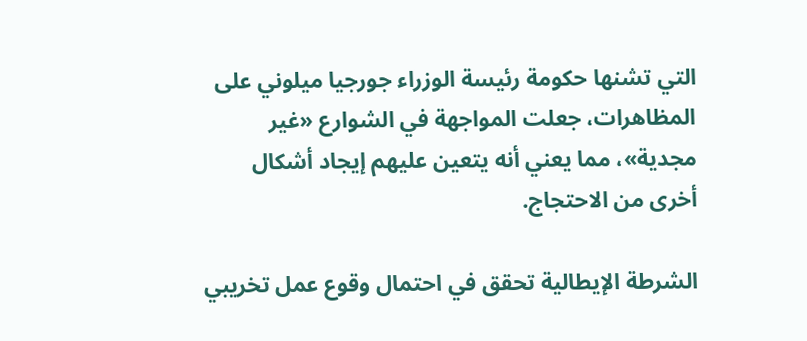التي تشنها حكومة رئيسة الوزراء جورجيا ميلوني على المظاهرات، جعلت المواجهة في الشوارع «غير مجدية»، مما يعني أنه يتعين عليهم إيجاد أشكال أخرى من الاحتجاج.

الشرطة الإيطالية تحقق في احتمال وقوع عمل تخريبي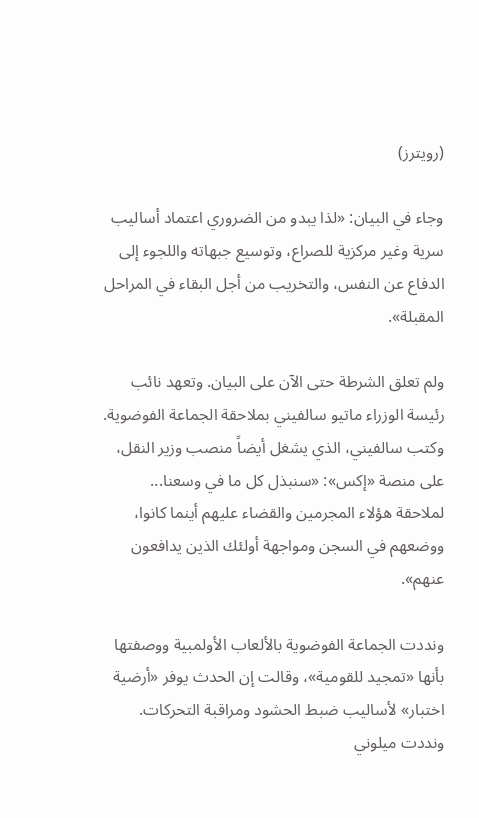(رويترز)

وجاء في البيان: «لذا يبدو من الضروري اعتماد أساليب سرية وغير مركزية للصراع، وتوسيع جبهاته واللجوء إلى الدفاع عن النفس، والتخريب من أجل البقاء في المراحل المقبلة».

ولم تعلق الشرطة حتى الآن على البيان. وتعهد نائب رئيسة الوزراء ماتيو سالفيني بملاحقة الجماعة الفوضوية. وكتب سالفيني، الذي يشغل أيضاً منصب وزير النقل، على منصة «إكس»: «سنبذل كل ما في وسعنا... لملاحقة هؤلاء المجرمين والقضاء عليهم أينما كانوا، ووضعهم في السجن ومواجهة أولئك الذين يدافعون عنهم».

ونددت الجماعة الفوضوية بالألعاب الأولمبية ووصفتها بأنها «تمجيد للقومية»، وقالت إن الحدث يوفر «أرضية اختبار» لأساليب ضبط الحشود ومراقبة التحركات. ونددت ميلوني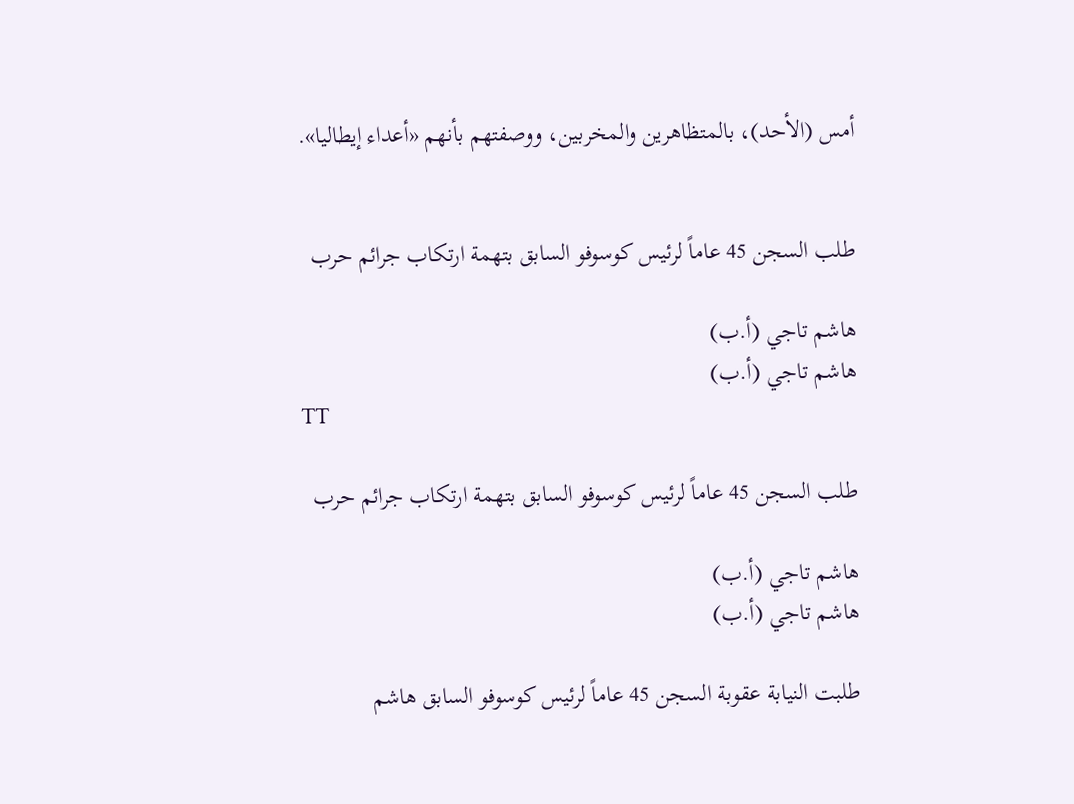أمس (الأحد)، بالمتظاهرين والمخربين، ووصفتهم بأنهم «أعداء إيطاليا».


طلب السجن 45 عاماً لرئيس كوسوفو السابق بتهمة ارتكاب جرائم حرب

هاشم تاجي (أ.ب)
هاشم تاجي (أ.ب)
TT

طلب السجن 45 عاماً لرئيس كوسوفو السابق بتهمة ارتكاب جرائم حرب

هاشم تاجي (أ.ب)
هاشم تاجي (أ.ب)

طلبت النيابة عقوبة السجن 45 عاماً لرئيس كوسوفو السابق هاشم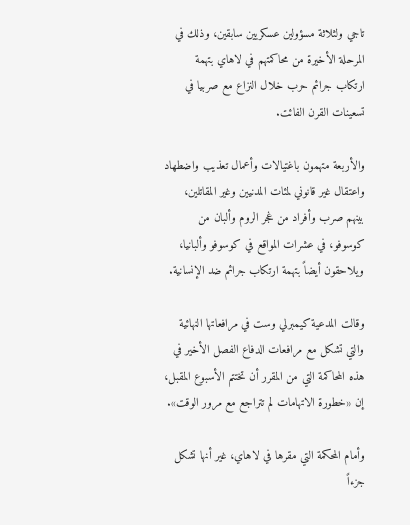تاجي ولثلاثة مسؤولين عسكريين سابقين، وذلك في المرحلة الأخيرة من محاكمتهم في لاهاي بتهمة ارتكاب جرائم حرب خلال النزاع مع صربيا في تسعينات القرن الفائت.

والأربعة متهمون باغتيالات وأعمال تعذيب واضطهاد واعتقال غير قانوني لمئات المدنيين وغير المقاتلين، بينهم صرب وأفراد من غجر الروم وألبان من كوسوفو، في عشرات المواقع في كوسوفو وألبانيا، ويلاحقون أيضاً بتهمة ارتكاب جرائم ضد الإنسانية.

وقالت المدعية كيمبرلي وست في مرافعاتها النهائية والتي تشكل مع مرافعات الدفاع الفصل الأخير في هذه المحاكمة التي من المقرر أن تختتم الأسبوع المقبل، إن «خطورة الاتهامات لم تتراجع مع مرور الوقت».

وأمام المحكمة التي مقرها في لاهاي، غير أنها تشكل جزءاً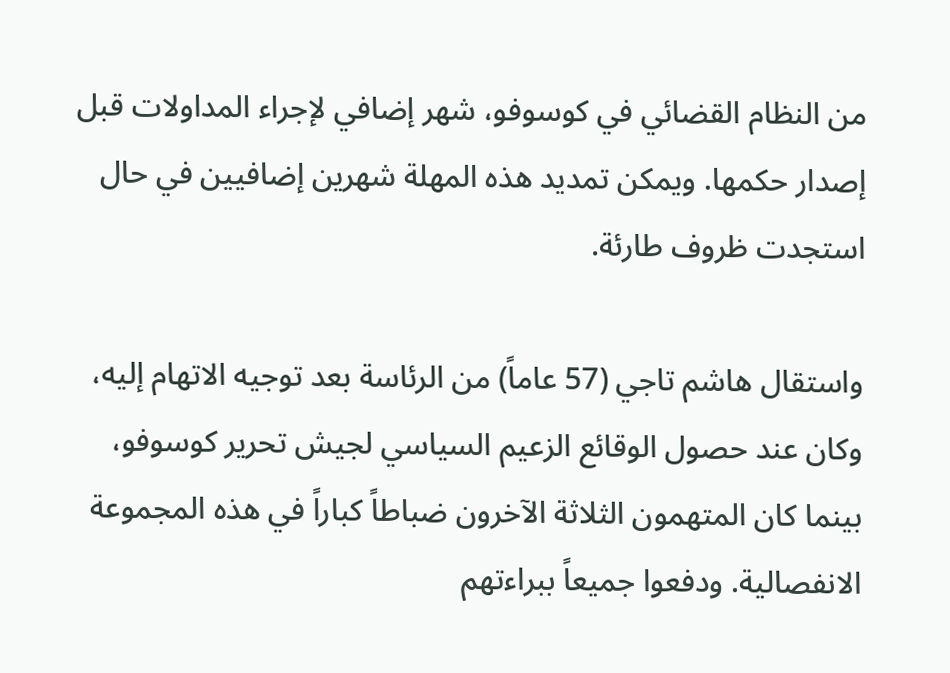من النظام القضائي في كوسوفو، شهر إضافي لإجراء المداولات قبل إصدار حكمها. ويمكن تمديد هذه المهلة شهرين إضافيين في حال استجدت ظروف طارئة.

واستقال هاشم تاجي (57 عاماً) من الرئاسة بعد توجيه الاتهام إليه، وكان عند حصول الوقائع الزعيم السياسي لجيش تحرير كوسوفو، بينما كان المتهمون الثلاثة الآخرون ضباطاً كباراً في هذه المجموعة الانفصالية. ودفعوا جميعاً ببراءتهم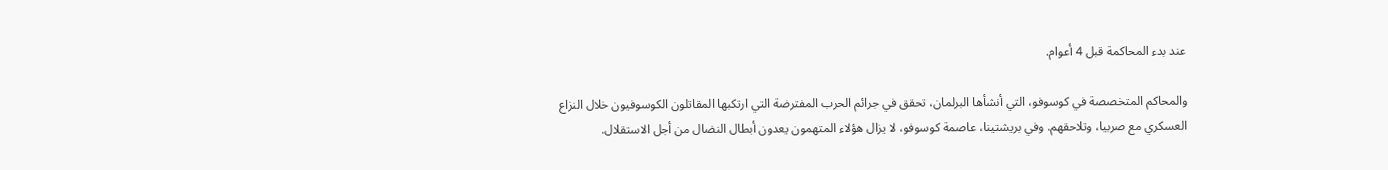عند بدء المحاكمة قبل 4 أعوام.

والمحاكم المتخصصة في كوسوفو، التي أنشأها البرلمان، تحقق في جرائم الحرب المفترضة التي ارتكبها المقاتلون الكوسوفيون خلال النزاع العسكري مع صربيا، وتلاحقهم. وفي بريشتينا، عاصمة كوسوفو، لا يزال هؤلاء المتهمون يعدون أبطال النضال من أجل الاستقلال.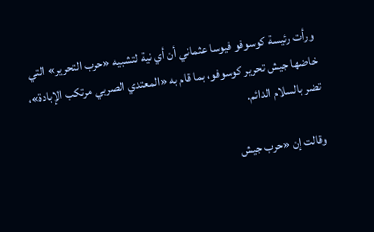ورأت رئيسة كوسوفو فيوسا عثماني أن أي نية لتشبيه «حرب التحرير» التي خاضها جيش تحرير كوسوفو، بما قام به «المعتدي الصربي مرتكب الإبادة»، تضر بالسلام الدائم.

وقالت إن «حرب جيش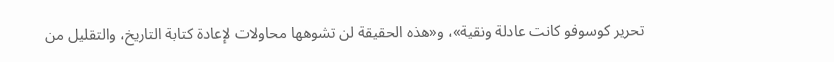تحرير كوسوفو كانت عادلة ونقية»، و«هذه الحقيقة لن تشوهها محاولات لإعادة كتابة التاريخ، والتقليل من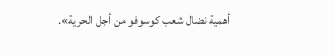أهمية نضال شعب كوسوفو من أجل الحرية».